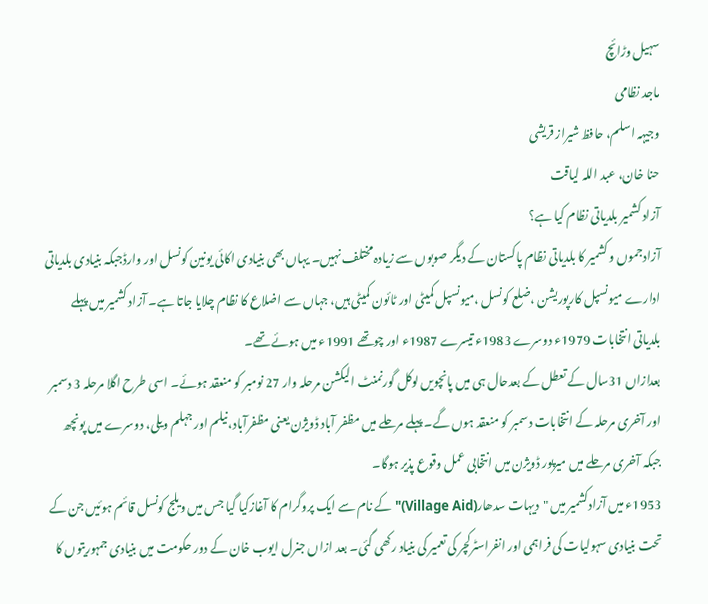سہیل وڑائچ
ماجد نظامی
وجیہہ اسلم، حافظ شیراز قریشی
حنا خان، عبد اللہ لیاقت
آزاد کشمیر بلدیاتی نظام کیا ہے؟
آزادجموں و کشمیر کا بلدیاتی نظام پاکستان کے دیگر صوبوں سے زیادہ مختلف نہیں۔ یہاں بھی بنیادی اکائی یونین کونسل اور وارڈجبکہ بنیادی بلدیاتی ادارے میونسپل کارپوریشن ،ضلع کونسل ،میونسپل کمیٹی اور ٹائون کمیٹی ہیں، جہاں سے اضلاع کا نظام چلایا جاتا ہے۔ آزاد کشمیر میں پہلے بلدیاتی انتخابات 1979ء دوسرے 1983ء تیسرے 1987ء اور چوتھے 1991ء میں ہوئے تھے۔
بعدازاں 31سال کے تعطل کے بعدحال ہی میں پانچویں لوکل گورنمنٹ الیکشن مرحلہ وار 27 نومبر کو منعقد ہوئے۔ اسی طرح اگلا مرحلہ 3 دسمبر اور آخری مرحلہ کے انتخابات دسمبر کو منعقد ہوں گے۔ پہلے مرحلے میں مظفر آباد ڈویژن یعنی مظفرآباد،نیلم اور جہلم ویلی، دوسرے میں پونچھ جبکہ آخری مرحلے میں میرپور ڈویژن میں انتخابی عمل وقوع پذیر ہوگا۔
1953ء میں آزادکشمیر میں "دیہات سدھار(Village Aid)"کے نام سے ایک پروگرام کا آغازکیا گیا جس میں ویلج کونسل قائم ہوئیں جن کے تحت بنیادی سہولیات کی فراہمی اور انفراسٹرکچر کی تعمیر کی بنیاد رکھی گئی۔ بعد ازاں جنرل ایوب خان کے دور حکومت میں بنیادی جمہوریتوں کا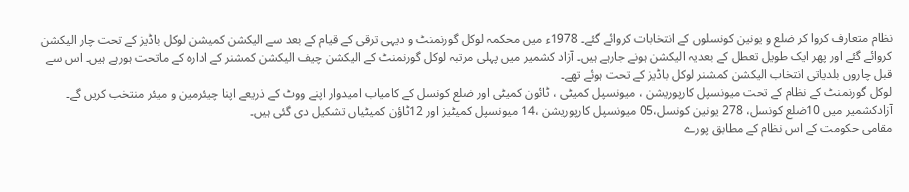نظام متعارف کروا کر ضلع و یونین کونسلوں کے انتخابات کروائے گئے۔ 1978ء میں محکمہ لوکل گورنمنٹ و دیہی ترقی کے قیام کے بعد سے الیکشن کمیشن لوکل باڈیز کے تحت چار الیکشن کروائے گئے اور پھر ایک طویل تعطل کے بعدیہ الیکشن ہونے جارہے ہیں۔ آزاد کشمیر میں پہلی مرتبہ لوکل گورنمنٹ کے الیکشن چیف الیکشن کمشنر کے ادارہ کے ماتحت ہورہے ہیں۔ اس سے قبل چاروں بلدیاتی انتخاب الیکشن کمشنر لوکل باڈیز کے تحت ہوئے تھے۔
لوکل گورنمنٹ کے نظام کے تحت میونسپل کارپوریشن ، میونسپل کمیٹی ، ٹائون کمیٹی اور ضلع کونسل کے کامیاب امیدوار اپنے ووٹ کے ذریعے اپنا چیئرمین و میئر منتخب کریں گے۔ آزادکشمیر میں 10ضلع کونسل، 278 یونین کونسل،05 میونسپل کارپوریشن ،14 میونسپل کمیٹیز اور 12ٹاؤن کمیٹیاں تشکیل دی گئی ہیں۔
مقامی حکومت کے اس نظام کے مطابق پورے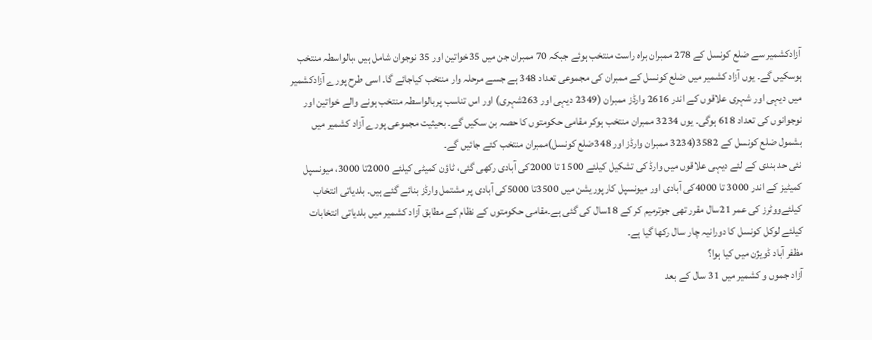آزادکشمیر سے ضلع کونسل کے 278 ممبران براہ راست منتخب ہوئے جبکہ 70 ممبران جن میں 35خواتین اور 35 نوجوان شامل ہیں ،بالواسطہ منتخب ہوسکیں گے۔ یوں آزاد کشمیر میں ضلع کونسل کے ممبران کی مجموعی تعداد 348 ہے جسے مرحلہ وار منتخب کیاجائے گا۔ اسی طرح پورے آزادکشمیر میں دیہی اور شہری علاقوں کے اندر 2616 وارڈز ممبران (2349 دیہی اور 263شہری) اور اس تناسب پربالواسطہ منتخب ہونے والے خواتین اور نوجوانوں کی تعداد 618 ہوگی۔ یوں 3234 ممبران منتخب ہوکر مقامی حکومتوں کا حصہ بن سکیں گے۔ بحیثیت مجموعی پورے آزاد کشمیر میں بشمول ضلع کونسل کے 3582(3234 ممبران وارڈز اور 348ضلع کونسل)ممبران منتخب کئے جائیں گے۔
نئی حد بندی کے لئے دیہی علاقوں میں وارڈ کی تشکیل کیلئے 1500 تا 2000کی آبادی رکھی گئی، ٹاؤن کمیٹی کیلئے 2000تا 3000، میونسپل کمیٹیز کے اندر 3000 تا 4000کی آبادی اور میونسپل کارپوریشن میں 3500تا 5000کی آبادی پر مشتمل وارڈز بنائے گئے ہیں۔ بلدیاتی انتخاب کیلئےووٹرز کی عمر 21سال مقرر تھی جوترمیم کر کے 18سال کی گئی ہے۔مقامی حکومتوں کے نظام کے مطابق آزاد کشمیر میں بلدیاتی انتخابات کیلئے لوکل کونسل کا دورانیہ چار سال رکھا گیا ہے۔
مظفر آباد ڈویژن میں کیا ہوا؟
آزاد جموں و کشمیر میں 31 سال کے بعد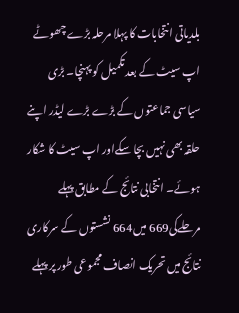بلدیاتی انتخابات کا پہلا مرحلہ بڑے چھوٹے اپ سیٹ کے بعد تکمیل کو پہنچا۔ بڑی سیاسی جماعتوں کے بڑے بڑے لیڈر اپنے حلقہ بھی نہیں بچا سکےاور اپ سیٹ کا شکار ہوئے۔ انتخابی نتائج کے مطابق پہلے مرحلےکی669 میں664 نشستوں کے سرکاری نتائج میں تحریک انصاف مجموعی طور پر پہلے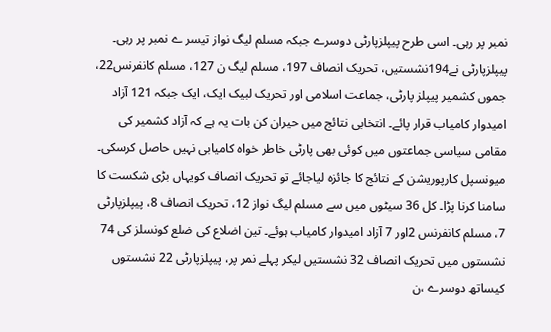نمبر پر رہی۔ اسی طرح پیپلزپارٹی دوسرے جبکہ مسلم لیگ نواز تیسر ے نمبر پر رہی۔
پیپلزپارٹی نے194نشستیں، تحریک انصاف 197، مسلم لیگ ن 127، مسلم کانفرنس22، جموں کشمیر پیپلز پارٹی، جماعت اسلامی اور تحریک لبیک ایک، ایک جبکہ 121 آزاد امیدوار کامیاب قرار پائے۔ انتخابی نتائج میں حیران کن بات یہ ہے کہ آزاد کشمیر کی مقامی سیاسی جماعتوں میں کوئی بھی پارٹی خاطر خواہ کامیابی نہیں حاصل کرسکی۔
میونسپل کارپوریشن کے نتائج کا جائزہ لیاجائے تو تحریک انصاف کویہاں بڑی شکست کا سامنا کرنا پڑا۔ کل 36 سیٹوں میں سے مسلم لیگ نواز 12، تحریک انصاف 8، پیپلزپارٹی 7، مسلم کانفرنس 2اور 7 آزاد امیدوار کامیاب ہوئے۔ تین اضلاع کی ضلع کونسلز کی 74 نشستوں میں تحریک انصاف 32 نشستیں لیکر پہلے نمر پر، پیپلزپارٹی 22 نشستوں کیساتھ دوسرے ،ن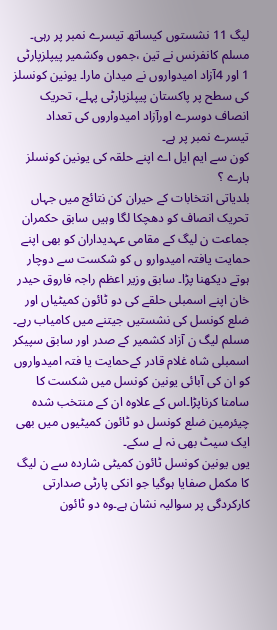لیگ 11 نشستوں کیساتھ تیسرے نمبر پر رہی۔ مسلم کانفرنس نے تین ،جموں وکشمیر پیپلزپارٹی 1 اور 4آزاد امیدواروں نے میدان مارا۔ یونین کونسلز کی سطح پر پاکستان پیپلزپارٹی پہلے، تحریک انصاف دوسرے اورآزاد امیدواروں کی تعداد تیسرے نمبر پر ہے۔
کون سے ایم ایل اے اپنے حلقہ کی یونین کونسلز ہارے ؟
بلدیاتی انتخابات کے حیران کن نتائج میں جہاں تحریک انصاف کو دھچکا لگا وہیں سابق حکمران جماعت ن لیگ کے مقامی عہدیداران کو بھی اپنے حمایت یافتہ امیدوارو ں کو شکست سے دوچار ہوتے دیکھنا پڑا۔ سابق وزیر اعظم راجہ فاروق حیدر خان اپنے اسمبلی حلقے کی دو ٹائون کمیٹیاں اور ضلع کونسل کی نشستیں جیتنے میں کامیاب رہے۔ مسلم لیگ ن آزاد کشمیر کے صدر اور سابق سپیکر اسمبلی شاہ غلام قادر کےحمایت یا فتہ امیدواروں کو ان کی آبائی یونین کونسل میں شکست کا سامنا کرناپڑا۔اس کے علاوہ ان کے منتخب شدہ چیئرمین ضلع کونسل دو ٹائون کمیٹیوں میں بھی ایک سیٹ بھی نہ لے سکے۔
یوں یونین کونسل ٹائون کمیٹی شاردہ سے ن لیگ کا مکمل صفایا ہوگیا جو انکی پارٹی صدارتی کارکردگی پر سوالیہ نشان ہے۔وہ دو ٹائون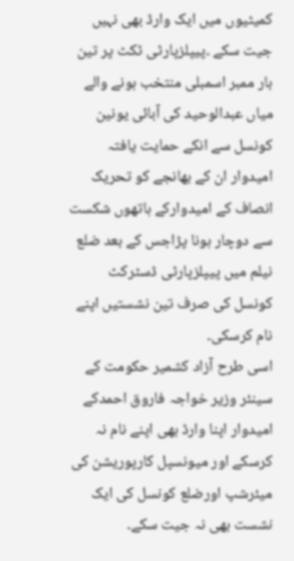کمیٹیوں میں ایک وارڈ بھی نہیں جیت سکے ۔پیپلزپارٹی ٹکٹ پر تین بار ممبر اسمبلی منتخب ہونے والے میاں عبدالوحید کی آبائی یونین کونسل سے انکے حمایت یافتہ امیدوار ان کے بھانجے کو تحریک انصاف کے امیدوارکے ہاتھوں شکست سے دوچار ہونا پڑاجس کے بعد ضلع نیلم میں پیپلزپارٹی ڈسٹرکٹ کونسل کی صرف تین نشستیں اپنے نام کرسکی۔
اسی طرح آزاد کشمیر حکومت کے سینئر وزیر خواجہ فاروق احمدکے امیدوار اپنا وارڈ بھی اپنے نام نہ کرسکے اور میونسپل کارپوریشن کی میئرشپ اورضلع کونسل کی ایک نشست بھی نہ جیت سکے۔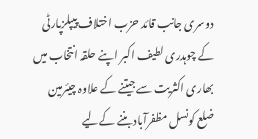دوسری جانب قائد حزب اختلاف پیپلزپارٹی کے چوہدری لطیف اکبر اپنے حلقہ انتخاب میں بھاری اکثریت سے جیتنے کے علاوہ چیئرمین ضلع کونسل مظفرآباد بننے کےلیے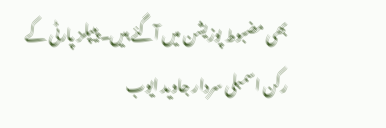بھی مضبوط پوزیشن میں آگئے ہیں۔ پیپلز پارٹی کے رکن اسمبلی سردار جاوید ایوب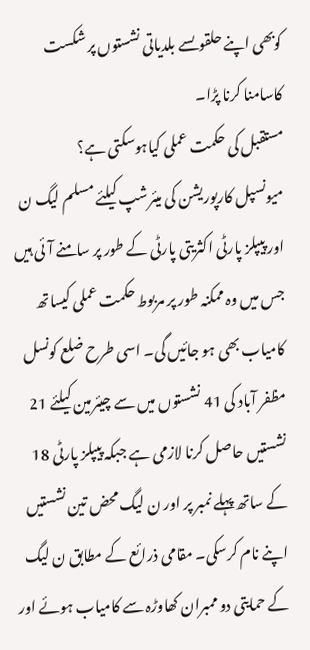کوبھی اپنے حلقوںسے بلدیاتی نشستوں پر شکست کاسامنا کرنا پڑا۔
مستقبل کی حکمت عملی کیاہوسکتی ہے؟
میونسپل کارپوریشن کی میئرشپ کیلئے مسلم لیگ ن اور پیپلز پارٹی اکثریتی پارٹی کے طور پر سامنے آئی ہیں جس میں وہ ممکنہ طور پر مربوط حکمت عملی کیساتھ کامیاب بھی ہو جائیں گی۔ اسی طرح ضلع کونسل مظفر آباد کی 41 نشستوں میں سے چیئرمین کیلئے 21 نشستیں حاصل کرنا لازمی ہے جبکہ پیپلز پارٹی 18 کے ساتھ پہلے نمبر پر اور ن لیگ محض تین نشستیں اپنے نام کرسکی۔ مقامی ذرائع کے مطابق ن لیگ کے حمایتی دو ممبران کھاوڑہ سے کامیاب ہوئے اور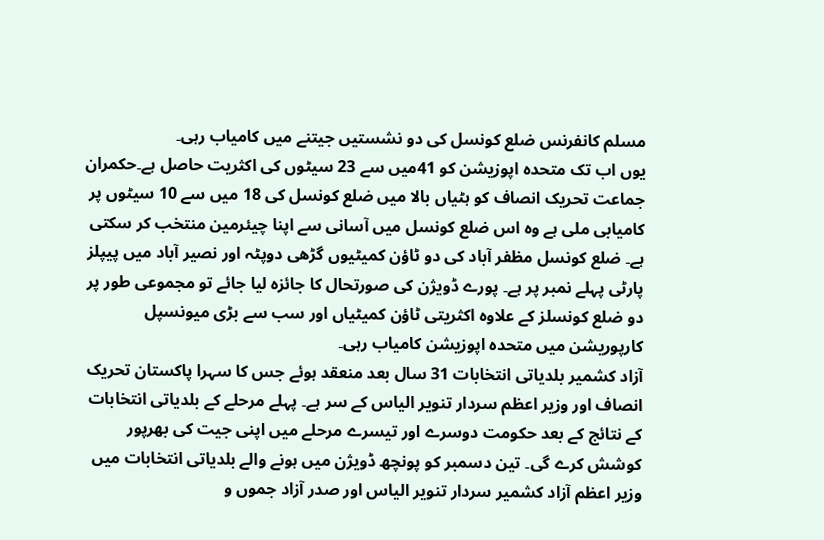مسلم کانفرنس ضلع کونسل کی دو نشستیں جیتنے میں کامیاب رہی۔
یوں اب تک متحدہ اپوزیشن کو 41میں سے 23 سیٹوں کی اکثریت حاصل ہے۔حکمران جماعت تحریک انصاف کو ہٹیاں بالا میں ضلع کونسل کی 18 میں سے 10 سیٹوں پر کامیابی ملی ہے وہ اس ضلع کونسل میں آسانی سے اپنا چیئرمین منتخب کر سکتی ہے۔ ضلع کونسل مظفر آباد کی دو ٹاؤن کمیٹیوں گڑھی دوپٹہ اور نصیر آباد میں پیپلز پارٹی پہلے نمبر پر ہے۔ پورے ڈویژن کی صورتحال کا جائزہ لیا جائے تو مجموعی طور پر دو ضلع کونسلز کے علاوہ اکثریتی ٹاؤن کمیٹیاں اور سب سے بڑی میونسپل کارپوریشن میں متحدہ اپوزیشن کامیاب رہی۔
آزاد کشمیر بلدیاتی انتخابات 31 سال بعد منعقد ہوئے جس کا سہرا پاکستان تحریک انصاف اور وزیر اعظم سردار تنویر الیاس کے سر ہے۔ پہلے مرحلے کے بلدیاتی انتخابات کے نتائج کے بعد حکومت دوسرے اور تیسرے مرحلے میں اپنی جیت کی بھرپور کوشش کرے گی۔ تین دسمبر کو پونچھ ڈویژن میں ہونے والے بلدیاتی انتخابات میں وزیر اعظم آزاد کشمیر سردار تنویر الیاس اور صدر آزاد جموں و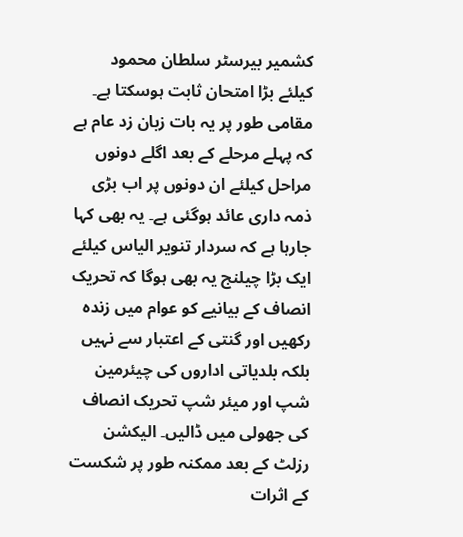کشمیر بیرسٹر سلطان محمود کیلئے بڑا امتحان ثابت ہوسکتا ہے۔
مقامی طور پر یہ بات زبان زد عام ہے کہ پہلے مرحلے کے بعد اگلے دونوں مراحل کیلئے ان دونوں پر اب بڑی ذمہ داری عائد ہوگئی ہے۔ یہ بھی کہا جارہا ہے کہ سردار تنویر الیاس کیلئے ایک بڑا چیلنج یہ بھی ہوگا کہ تحریک انصاف کے بیانیے کو عوام میں زندہ رکھیں اور گنتی کے اعتبار سے نہیں بلکہ بلدیاتی اداروں کی چیئرمین شپ اور میئر شپ تحریک انصاف کی جھولی میں ڈالیں۔ الیکشن رزلٹ کے بعد ممکنہ طور پر شکست کے اثرات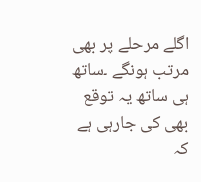اگلے مرحلے پر بھی مرتب ہونگے ۔ساتھ ہی ساتھ یہ توقع بھی کی جارہی ہے کہ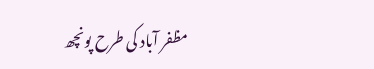مظفر آباد کی طرح پونچھ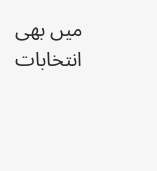میں بھی انتخابات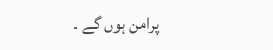پرامن ہوں گے ۔